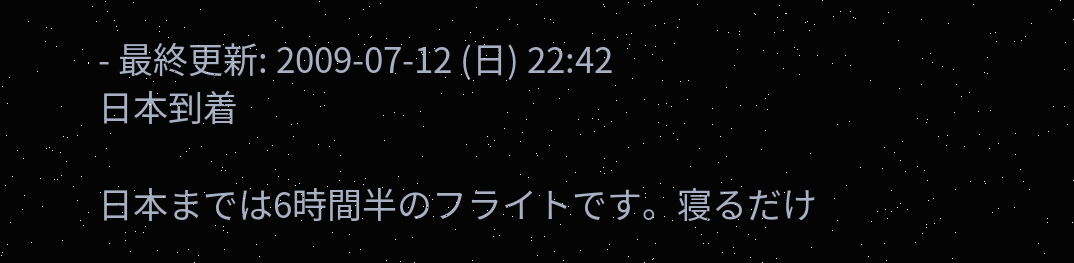- 最終更新: 2009-07-12 (日) 22:42
日本到着

日本までは6時間半のフライトです。寝るだけ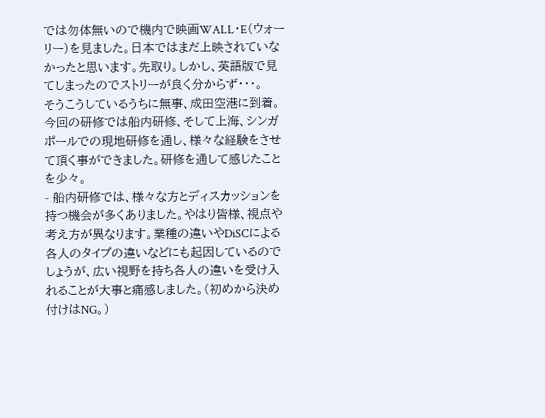では勿体無いので機内で映画WALL・E(ウォーリー)を見ました。日本ではまだ上映されていなかったと思います。先取り。しかし、英語版で見てしまったのでストリーが良く分からず・・・。
そうこうしているうちに無事、成田空港に到着。
今回の研修では船内研修、そして上海、シンガポールでの現地研修を通し、様々な経験をさせて頂く事ができました。研修を通して感じたことを少々。
- 船内研修では、様々な方とディスカッションを持つ機会が多くありました。やはり皆様、視点や考え方が異なります。業種の違いやDiSCによる各人のタイプの違いなどにも起因しているのでしょうが、広い視野を持ち各人の違いを受け入れることが大事と痛感しました。(初めから決め付けはNG。)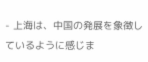- 上海は、中国の発展を象徴しているように感じま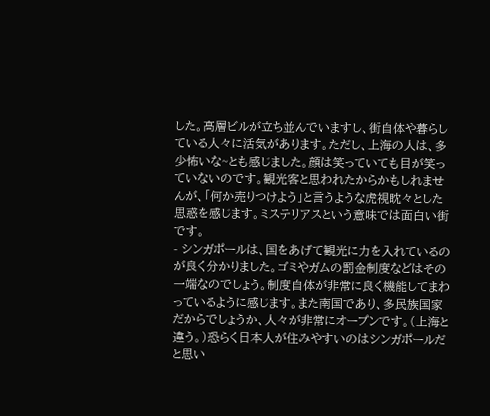した。高層ビルが立ち並んでいますし、街自体や暮らしている人々に活気があります。ただし、上海の人は、多少怖いな~とも感じました。顔は笑っていても目が笑っていないのです。観光客と思われたからかもしれませんが、「何か売りつけよう」と言うような虎視眈々とした思惑を感じます。ミステリアスという意味では面白い街です。
- シンガポールは、国をあげて観光に力を入れているのが良く分かりました。ゴミやガムの罰金制度などはその一端なのでしょう。制度自体が非常に良く機能してまわっているように感じます。また南国であり、多民族国家だからでしょうか、人々が非常にオープンです。(上海と違う。)恐らく日本人が住みやすいのはシンガポールだと思い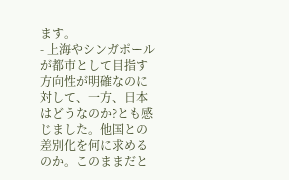ます。
- 上海やシンガポールが都市として目指す方向性が明確なのに対して、一方、日本はどうなのか?とも感じました。他国との差別化を何に求めるのか。このままだと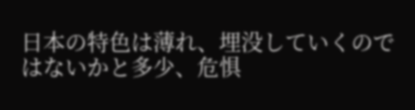日本の特色は薄れ、埋没していくのではないかと多少、危惧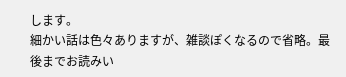します。
細かい話は色々ありますが、雑談ぽくなるので省略。最後までお読みい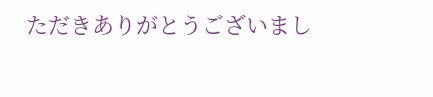ただきありがとうございまし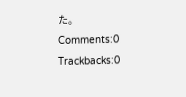た。
Comments:0
Trackbacks:0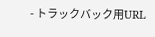- トラックバック用URL